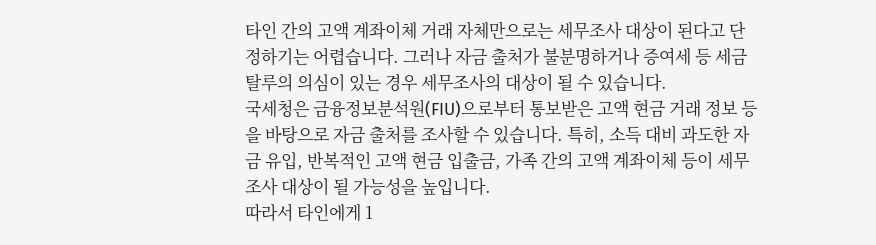타인 간의 고액 계좌이체 거래 자체만으로는 세무조사 대상이 된다고 단정하기는 어렵습니다. 그러나 자금 출처가 불분명하거나 증여세 등 세금 탈루의 의심이 있는 경우 세무조사의 대상이 될 수 있습니다.
국세청은 금융정보분석원(FIU)으로부터 통보받은 고액 현금 거래 정보 등을 바탕으로 자금 출처를 조사할 수 있습니다. 특히, 소득 대비 과도한 자금 유입, 반복적인 고액 현금 입출금, 가족 간의 고액 계좌이체 등이 세무조사 대상이 될 가능성을 높입니다.
따라서 타인에게 1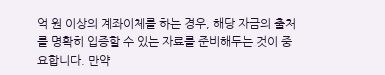억 원 이상의 계좌이체를 하는 경우, 해당 자금의 출처를 명확히 입증할 수 있는 자료를 준비해두는 것이 중요합니다. 만약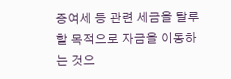증여세 등 관련 세금을 탈루할 목적으로 자금을 이동하는 것으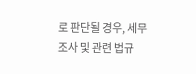로 판단될 경우, 세무조사 및 관련 법규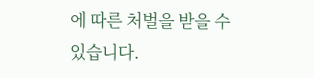에 따른 처벌을 받을 수 있습니다.